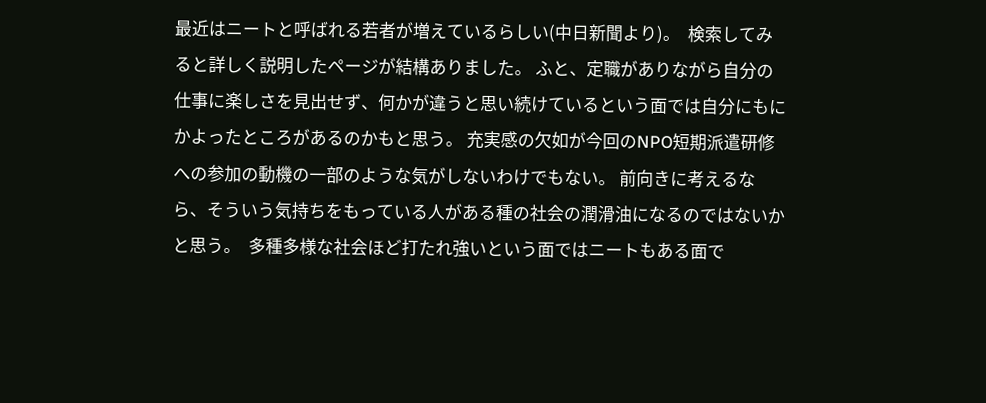最近はニートと呼ばれる若者が増えているらしい(中日新聞より)。  検索してみると詳しく説明したページが結構ありました。 ふと、定職がありながら自分の仕事に楽しさを見出せず、何かが違うと思い続けているという面では自分にもにかよったところがあるのかもと思う。 充実感の欠如が今回のNPO短期派遣研修への参加の動機の一部のような気がしないわけでもない。 前向きに考えるなら、そういう気持ちをもっている人がある種の社会の潤滑油になるのではないかと思う。  多種多様な社会ほど打たれ強いという面ではニートもある面で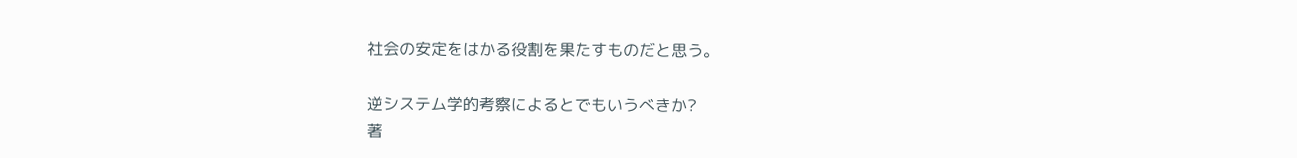社会の安定をはかる役割を果たすものだと思う。

逆システム学的考察によるとでもいうべきか?
著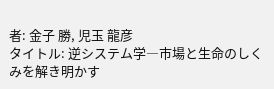者: 金子 勝, 児玉 龍彦
タイトル: 逆システム学―市場と生命のしくみを解き明かす